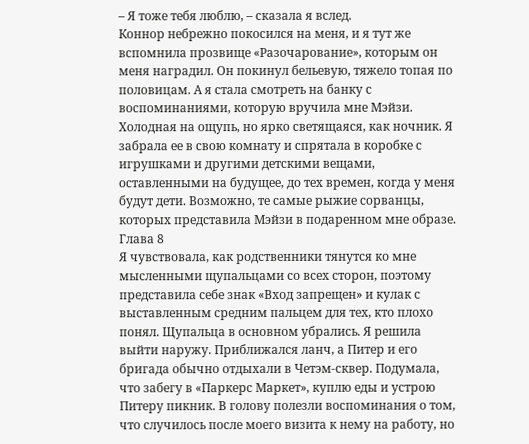– Я тоже тебя люблю, – сказала я вслед.
Коннор небрежно покосился на меня, и я тут же вспомнила прозвище «Разочарование», которым он меня наградил. Он покинул бельевую, тяжело топая по половицам. А я стала смотреть на банку с воспоминаниями, которую вручила мне Мэйзи. Холодная на ощупь, но ярко светящаяся, как ночник. Я забрала ее в свою комнату и спрятала в коробке с игрушками и другими детскими вещами, оставленными на будущее, до тех времен, когда у меня будут дети. Возможно, те самые рыжие сорванцы, которых представила Мэйзи в подаренном мне образе.
Глава 8
Я чувствовала, как родственники тянутся ко мне мысленными щупальцами со всех сторон, поэтому представила себе знак «Вход запрещен» и кулак с выставленным средним пальцем для тех, кто плохо понял. Щупальца в основном убрались. Я решила выйти наружу. Приближался ланч, а Питер и его бригада обычно отдыхали в Четэм-сквер. Подумала, что забегу в «Паркерс Маркет», куплю еды и устрою Питеру пикник. В голову полезли воспоминания о том, что случилось после моего визита к нему на работу, но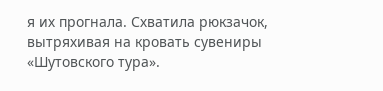я их прогнала. Схватила рюкзачок, вытряхивая на кровать сувениры «Шутовского тура».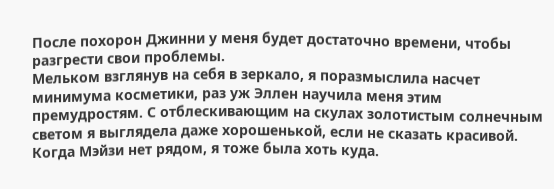После похорон Джинни у меня будет достаточно времени, чтобы разгрести свои проблемы.
Мельком взглянув на себя в зеркало, я поразмыслила насчет минимума косметики, раз уж Эллен научила меня этим премудростям. С отблескивающим на скулах золотистым солнечным светом я выглядела даже хорошенькой, если не сказать красивой. Когда Мэйзи нет рядом, я тоже была хоть куда.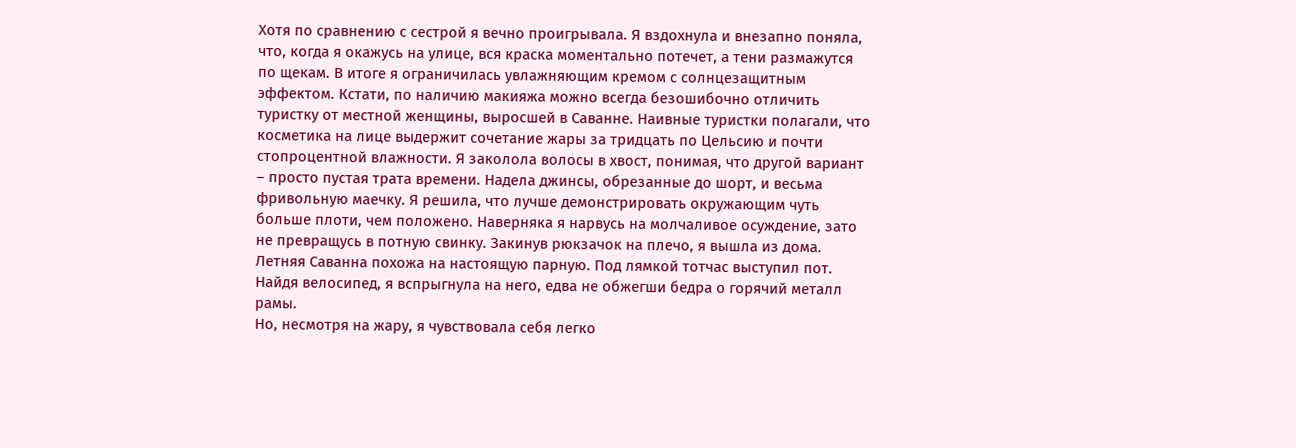Хотя по сравнению с сестрой я вечно проигрывала. Я вздохнула и внезапно поняла, что, когда я окажусь на улице, вся краска моментально потечет, а тени размажутся по щекам. В итоге я ограничилась увлажняющим кремом с солнцезащитным эффектом. Кстати, по наличию макияжа можно всегда безошибочно отличить туристку от местной женщины, выросшей в Саванне. Наивные туристки полагали, что косметика на лице выдержит сочетание жары за тридцать по Цельсию и почти стопроцентной влажности. Я заколола волосы в хвост, понимая, что другой вариант – просто пустая трата времени. Надела джинсы, обрезанные до шорт, и весьма фривольную маечку. Я решила, что лучше демонстрировать окружающим чуть больше плоти, чем положено. Наверняка я нарвусь на молчаливое осуждение, зато не превращусь в потную свинку. Закинув рюкзачок на плечо, я вышла из дома.
Летняя Саванна похожа на настоящую парную. Под лямкой тотчас выступил пот. Найдя велосипед, я вспрыгнула на него, едва не обжегши бедра о горячий металл рамы.
Но, несмотря на жару, я чувствовала себя легко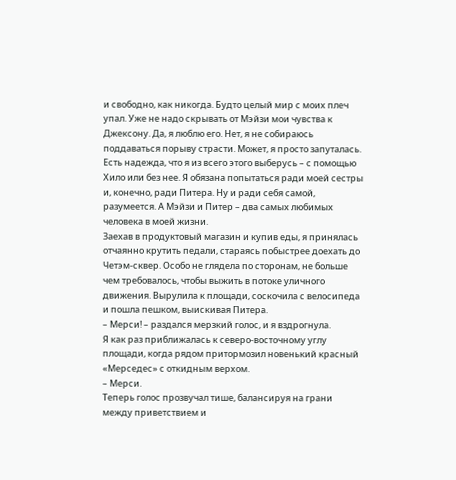и свободно, как никогда. Будто целый мир с моих плеч упал. Уже не надо скрывать от Мэйзи мои чувства к Джексону. Да, я люблю его. Нет, я не собираюсь поддаваться порыву страсти. Может, я просто запуталась. Есть надежда, что я из всего этого выберусь – с помощью Хило или без нее. Я обязана попытаться ради моей сестры и, конечно, ради Питера. Ну и ради себя самой, разумеется. А Мэйзи и Питер – два самых любимых человека в моей жизни.
Заехав в продуктовый магазин и купив еды, я принялась отчаянно крутить педали, стараясь побыстрее доехать до Четэм-сквер. Особо не глядела по сторонам, не больше чем требовалось, чтобы выжить в потоке уличного движения. Вырулила к площади, соскочила с велосипеда и пошла пешком, выискивая Питера.
– Мерси! – раздался мерзкий голос, и я вздрогнула.
Я как раз приближалась к северо-восточному углу площади, когда рядом притормозил новенький красный «Мерседес» с откидным верхом.
– Мерси.
Теперь голос прозвучал тише, балансируя на грани между приветствием и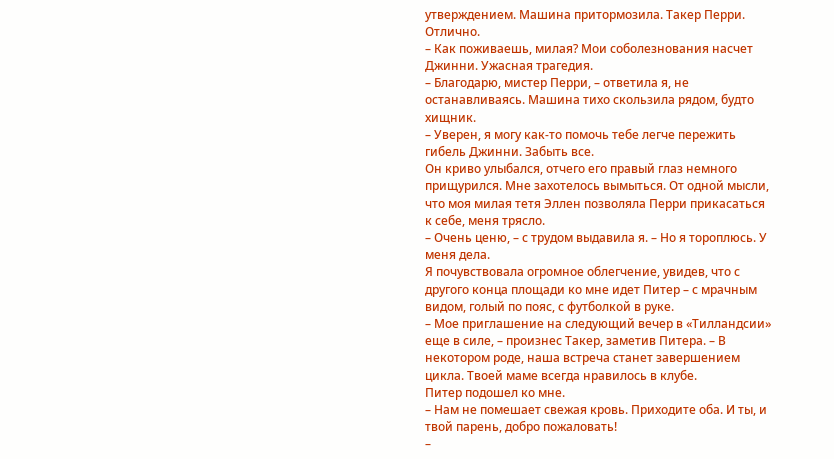утверждением. Машина притормозила. Такер Перри. Отлично.
– Как поживаешь, милая? Мои соболезнования насчет Джинни. Ужасная трагедия.
– Благодарю, мистер Перри, – ответила я, не останавливаясь. Машина тихо скользила рядом, будто хищник.
– Уверен, я могу как-то помочь тебе легче пережить гибель Джинни. Забыть все.
Он криво улыбался, отчего его правый глаз немного прищурился. Мне захотелось вымыться. От одной мысли, что моя милая тетя Эллен позволяла Перри прикасаться к себе, меня трясло.
– Очень ценю, – с трудом выдавила я. – Но я тороплюсь. У меня дела.
Я почувствовала огромное облегчение, увидев, что с другого конца площади ко мне идет Питер – с мрачным видом, голый по пояс, с футболкой в руке.
– Мое приглашение на следующий вечер в «Тилландсии» еще в силе, – произнес Такер, заметив Питера. – В некотором роде, наша встреча станет завершением цикла. Твоей маме всегда нравилось в клубе.
Питер подошел ко мне.
– Нам не помешает свежая кровь. Приходите оба. И ты, и твой парень, добро пожаловать!
–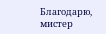Благодарю, мистер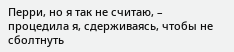Перри, но я так не считаю, – процедила я, сдерживаясь, чтобы не сболтнуть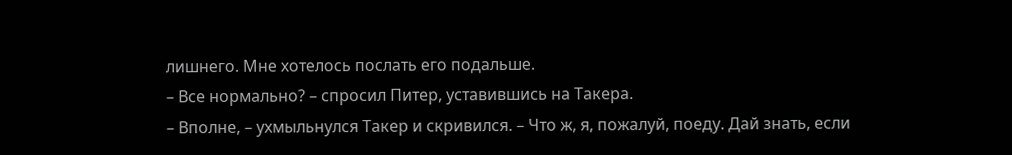лишнего. Мне хотелось послать его подальше.
– Все нормально? – спросил Питер, уставившись на Такера.
– Вполне, – ухмыльнулся Такер и скривился. – Что ж, я, пожалуй, поеду. Дай знать, если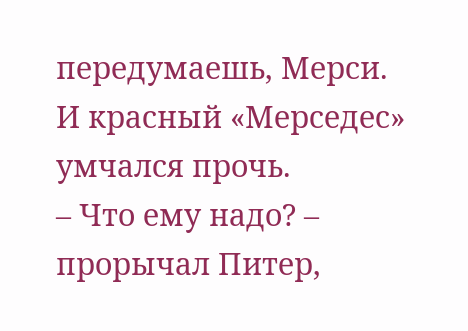передумаешь, Мерси.
И красный «Мерседес» умчался прочь.
– Что ему надо? – прорычал Питер,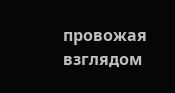провожая взглядом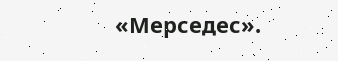«Мерседес».